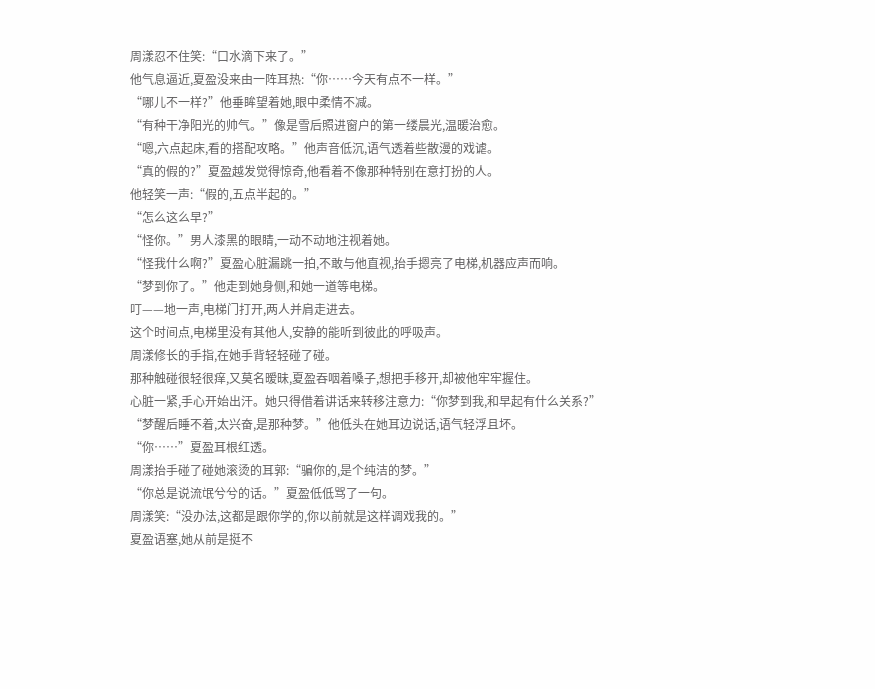周漾忍不住笑:“口水滴下来了。”
他气息逼近,夏盈没来由一阵耳热:“你……今天有点不一样。”
“哪儿不一样?”他垂眸望着她,眼中柔情不减。
“有种干净阳光的帅气。”像是雪后照进窗户的第一缕晨光,温暖治愈。
“嗯,六点起床,看的搭配攻略。”他声音低沉,语气透着些散漫的戏谑。
“真的假的?”夏盈越发觉得惊奇,他看着不像那种特别在意打扮的人。
他轻笑一声:“假的,五点半起的。”
“怎么这么早?”
“怪你。”男人漆黑的眼睛,一动不动地注视着她。
“怪我什么啊?”夏盈心脏漏跳一拍,不敢与他直视,抬手摁亮了电梯,机器应声而响。
“梦到你了。”他走到她身侧,和她一道等电梯。
叮——地一声,电梯门打开,两人并肩走进去。
这个时间点,电梯里没有其他人,安静的能听到彼此的呼吸声。
周漾修长的手指,在她手背轻轻碰了碰。
那种触碰很轻很痒,又莫名暧昧,夏盈吞咽着嗓子,想把手移开,却被他牢牢握住。
心脏一紧,手心开始出汗。她只得借着讲话来转移注意力:“你梦到我,和早起有什么关系?”
“梦醒后睡不着,太兴奋,是那种梦。”他低头在她耳边说话,语气轻浮且坏。
“你……”夏盈耳根红透。
周漾抬手碰了碰她滚烫的耳郭:“骗你的,是个纯洁的梦。”
“你总是说流氓兮兮的话。”夏盈低低骂了一句。
周漾笑:“没办法,这都是跟你学的,你以前就是这样调戏我的。”
夏盈语塞,她从前是挺不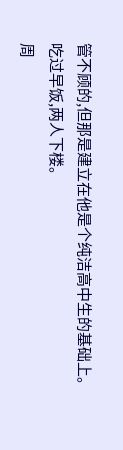管不顾的,但那是建立在他是个纯洁高中生的基础上。
吃过早饭,两人下楼。
周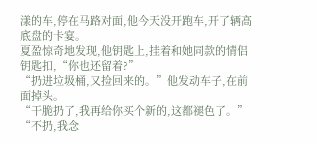漾的车,停在马路对面,他今天没开跑车,开了辆高底盘的卡宴。
夏盈惊奇地发现,他钥匙上,挂着和她同款的情侣钥匙扣,“你也还留着?”
“扔进垃圾桶,又捡回来的。”他发动车子,在前面掉头。
“干脆扔了,我再给你买个新的,这都褪色了。”
“不扔,我念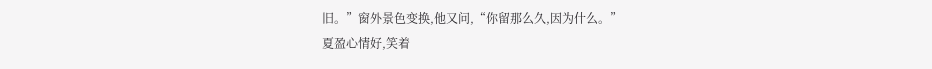旧。”窗外景色变换,他又问,“你留那么久,因为什么。”
夏盈心情好,笑着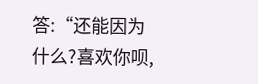答:“还能因为什么?喜欢你呗,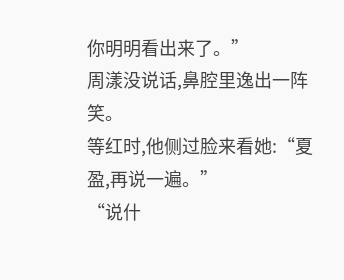你明明看出来了。”
周漾没说话,鼻腔里逸出一阵笑。
等红时,他侧过脸来看她:“夏盈,再说一遍。”
“说什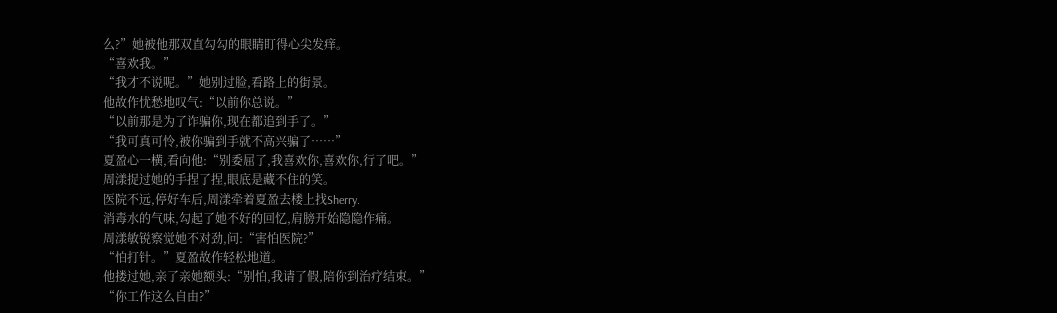么?”她被他那双直勾勾的眼睛盯得心尖发痒。
“喜欢我。”
“我才不说呢。”她别过脸,看路上的街景。
他故作忧愁地叹气:“以前你总说。”
“以前那是为了诈骗你,现在都追到手了。”
“我可真可怜,被你骗到手就不高兴骗了……”
夏盈心一横,看向他:“别委屈了,我喜欢你,喜欢你,行了吧。”
周漾捉过她的手捏了捏,眼底是藏不住的笑。
医院不远,停好车后,周漾牵着夏盈去楼上找Sherry.
消毒水的气味,勾起了她不好的回忆,肩膀开始隐隐作痛。
周漾敏锐察觉她不对劲,问:“害怕医院?”
“怕打针。”夏盈故作轻松地道。
他搂过她,亲了亲她额头:“别怕,我请了假,陪你到治疗结束。”
“你工作这么自由?”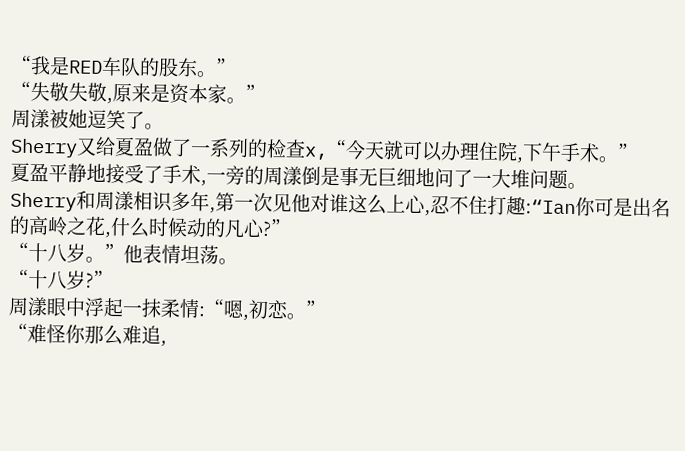“我是RED车队的股东。”
“失敬失敬,原来是资本家。”
周漾被她逗笑了。
Sherry又给夏盈做了一系列的检查x,“今天就可以办理住院,下午手术。”
夏盈平静地接受了手术,一旁的周漾倒是事无巨细地问了一大堆问题。
Sherry和周漾相识多年,第一次见他对谁这么上心,忍不住打趣:“Ian你可是出名的高岭之花,什么时候动的凡心?”
“十八岁。”他表情坦荡。
“十八岁?”
周漾眼中浮起一抹柔情:“嗯,初恋。”
“难怪你那么难追,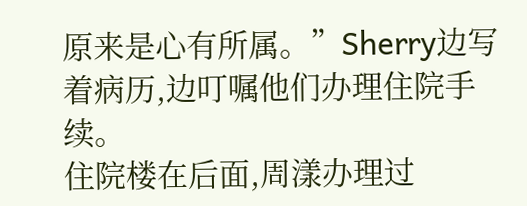原来是心有所属。”Sherry边写着病历,边叮嘱他们办理住院手续。
住院楼在后面,周漾办理过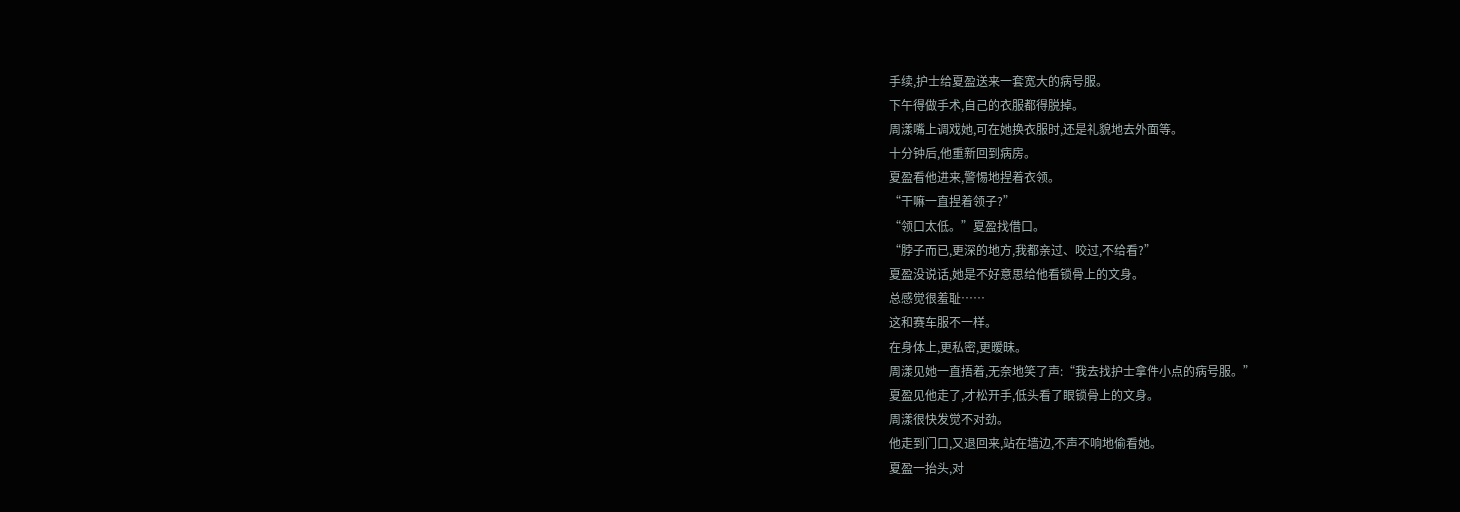手续,护士给夏盈送来一套宽大的病号服。
下午得做手术,自己的衣服都得脱掉。
周漾嘴上调戏她,可在她换衣服时,还是礼貌地去外面等。
十分钟后,他重新回到病房。
夏盈看他进来,警惕地捏着衣领。
“干嘛一直捏着领子?”
“领口太低。”夏盈找借口。
“脖子而已,更深的地方,我都亲过、咬过,不给看?”
夏盈没说话,她是不好意思给他看锁骨上的文身。
总感觉很羞耻……
这和赛车服不一样。
在身体上,更私密,更暧昧。
周漾见她一直捂着,无奈地笑了声:“我去找护士拿件小点的病号服。”
夏盈见他走了,才松开手,低头看了眼锁骨上的文身。
周漾很快发觉不对劲。
他走到门口,又退回来,站在墙边,不声不响地偷看她。
夏盈一抬头,对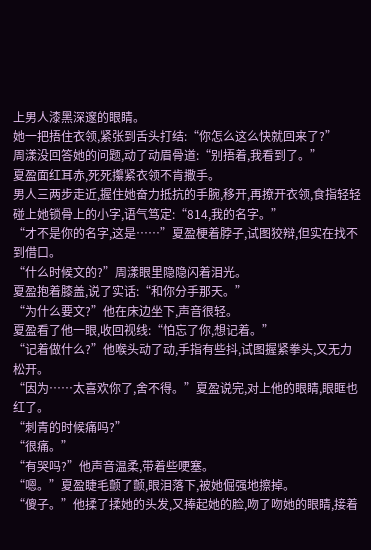上男人漆黑深邃的眼睛。
她一把捂住衣领,紧张到舌头打结:“你怎么这么快就回来了?”
周漾没回答她的问题,动了动眉骨道:“别捂着,我看到了。”
夏盈面红耳赤,死死攥紧衣领不肯撒手。
男人三两步走近,握住她奋力抵抗的手腕,移开,再撩开衣领,食指轻轻碰上她锁骨上的小字,语气笃定:“814,我的名字。”
“才不是你的名字,这是……”夏盈梗着脖子,试图狡辩,但实在找不到借口。
“什么时候文的?”周漾眼里隐隐闪着泪光。
夏盈抱着膝盖,说了实话:“和你分手那天。”
“为什么要文?”他在床边坐下,声音很轻。
夏盈看了他一眼,收回视线:“怕忘了你,想记着。”
“记着做什么?”他喉头动了动,手指有些抖,试图握紧拳头,又无力松开。
“因为……太喜欢你了,舍不得。”夏盈说完,对上他的眼睛,眼眶也红了。
“刺青的时候痛吗?”
“很痛。”
“有哭吗?”他声音温柔,带着些哽塞。
“嗯。”夏盈睫毛颤了颤,眼泪落下,被她倔强地擦掉。
“傻子。”他揉了揉她的头发,又捧起她的脸,吻了吻她的眼睛,接着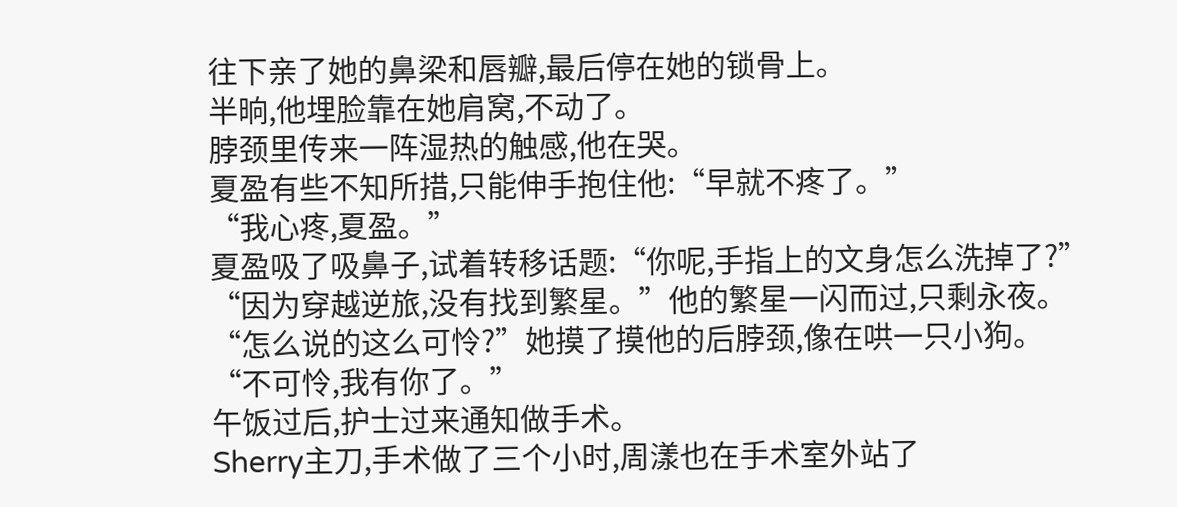往下亲了她的鼻梁和唇瓣,最后停在她的锁骨上。
半晌,他埋脸靠在她肩窝,不动了。
脖颈里传来一阵湿热的触感,他在哭。
夏盈有些不知所措,只能伸手抱住他:“早就不疼了。”
“我心疼,夏盈。”
夏盈吸了吸鼻子,试着转移话题:“你呢,手指上的文身怎么洗掉了?”
“因为穿越逆旅,没有找到繁星。”他的繁星一闪而过,只剩永夜。
“怎么说的这么可怜?”她摸了摸他的后脖颈,像在哄一只小狗。
“不可怜,我有你了。”
午饭过后,护士过来通知做手术。
Sherry主刀,手术做了三个小时,周漾也在手术室外站了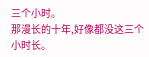三个小时。
那漫长的十年,好像都没这三个小时长。